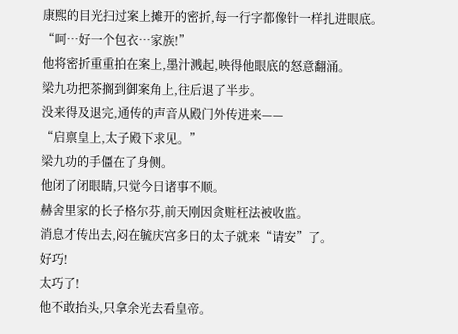康熙的目光扫过案上摊开的密折,每一行字都像针一样扎进眼底。
“呵…好一个包衣…家族!”
他将密折重重拍在案上,墨汁溅起,映得他眼底的怒意翻涌。
梁九功把茶搁到御案角上,往后退了半步。
没来得及退完,通传的声音从殿门外传进来——
“启禀皇上,太子殿下求见。”
梁九功的手僵在了身侧。
他闭了闭眼睛,只觉今日诸事不顺。
赫舍里家的长子格尔芬,前天刚因贪赃枉法被收监。
消息才传出去,闷在毓庆宫多日的太子就来“请安”了。
好巧!
太巧了!
他不敢抬头,只拿余光去看皇帝。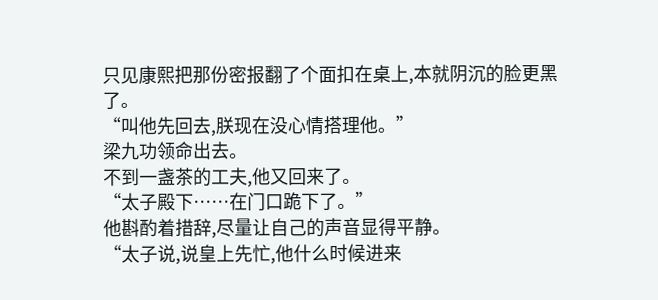只见康熙把那份密报翻了个面扣在桌上,本就阴沉的脸更黑了。
“叫他先回去,朕现在没心情搭理他。”
梁九功领命出去。
不到一盏茶的工夫,他又回来了。
“太子殿下……在门口跪下了。”
他斟酌着措辞,尽量让自己的声音显得平静。
“太子说,说皇上先忙,他什么时候进来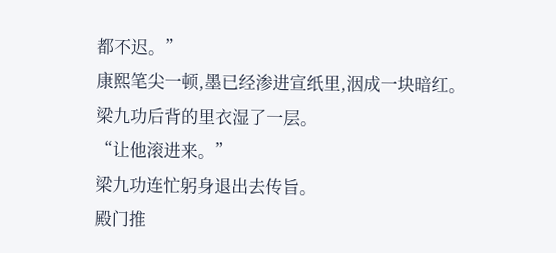都不迟。”
康熙笔尖一顿,墨已经渗进宣纸里,洇成一块暗红。
梁九功后背的里衣湿了一层。
“让他滚进来。”
梁九功连忙躬身退出去传旨。
殿门推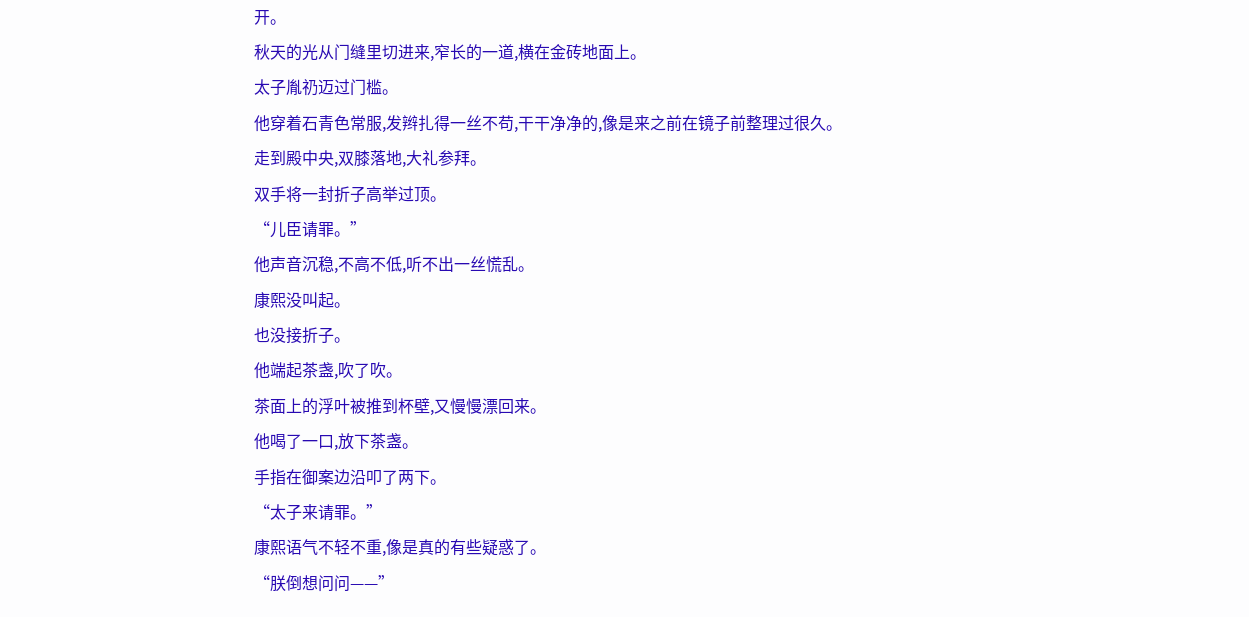开。
秋天的光从门缝里切进来,窄长的一道,横在金砖地面上。
太子胤礽迈过门槛。
他穿着石青色常服,发辫扎得一丝不苟,干干净净的,像是来之前在镜子前整理过很久。
走到殿中央,双膝落地,大礼参拜。
双手将一封折子高举过顶。
“儿臣请罪。”
他声音沉稳,不高不低,听不出一丝慌乱。
康熙没叫起。
也没接折子。
他端起茶盏,吹了吹。
茶面上的浮叶被推到杯壁,又慢慢漂回来。
他喝了一口,放下茶盏。
手指在御案边沿叩了两下。
“太子来请罪。”
康熙语气不轻不重,像是真的有些疑惑了。
“朕倒想问问——”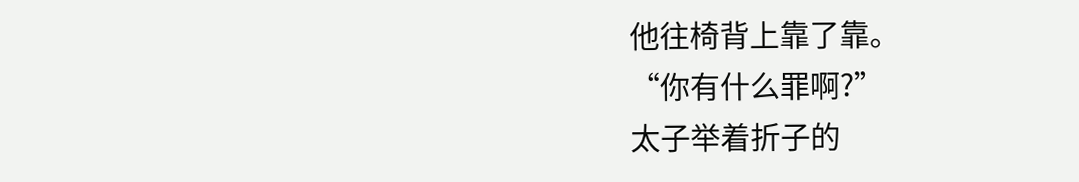他往椅背上靠了靠。
“你有什么罪啊?”
太子举着折子的